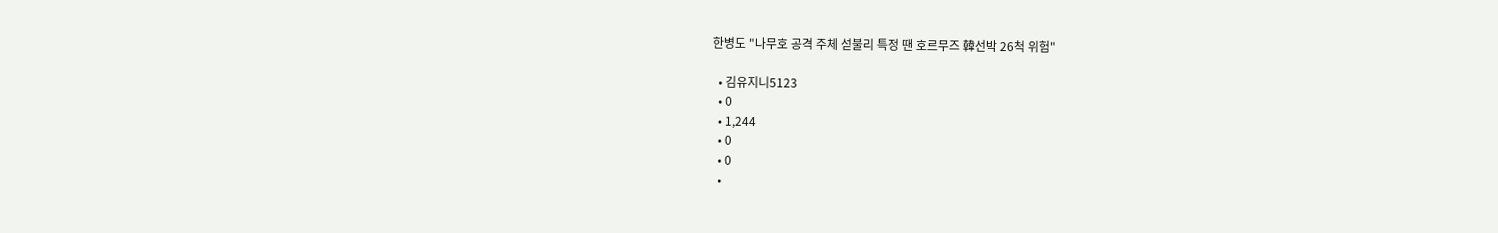한병도 "나무호 공격 주체 섣불리 특정 땐 호르무즈 韓선박 26척 위험"

  • 김유지니5123
  • 0
  • 1,244
  • 0
  • 0
  •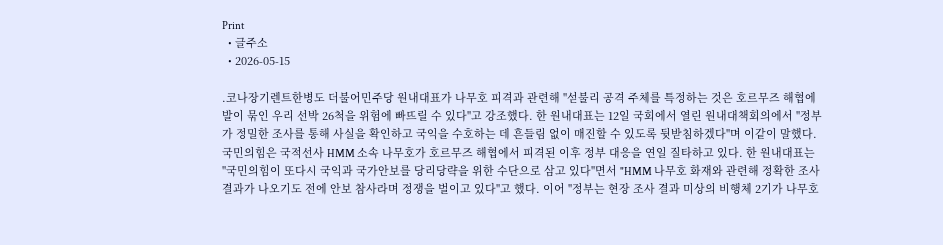Print
  • 글주소
  • 2026-05-15

.코나장기렌트한병도 더불어민주당 원내대표가 나무호 피격과 관련해 "섣불리 공격 주체를 특정하는 것은 호르무즈 해협에 발이 묶인 우리 선박 26척을 위험에 빠뜨릴 수 있다"고 강조했다. 한 원내대표는 12일 국회에서 열린 원내대책회의에서 "정부가 정밀한 조사를 통해 사실을 확인하고 국익을 수호하는 데 흔들림 없이 매진할 수 있도록 뒷받침하겠다"며 이같이 말했다. 국민의힘은 국적선사 HMM 소속 나무호가 호르무즈 해협에서 피격된 이후 정부 대응을 연일 질타하고 있다. 한 원내대표는 "국민의힘이 또다시 국익과 국가안보를 당리당략을 위한 수단으로 삼고 있다"면서 "HMM 나무호 화재와 관련해 정확한 조사 결과가 나오기도 전에 안보 참사라며 정쟁을 벌이고 있다"고 했다. 이어 "정부는 현장 조사 결과 미상의 비행체 2기가 나무호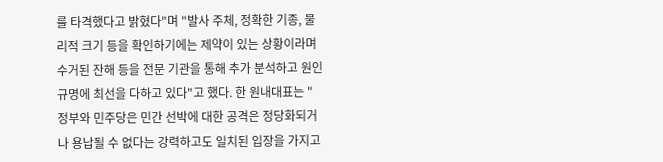를 타격했다고 밝혔다"며 "발사 주체, 정확한 기종, 물리적 크기 등을 확인하기에는 제약이 있는 상황이라며 수거된 잔해 등을 전문 기관을 통해 추가 분석하고 원인 규명에 최선을 다하고 있다"고 했다. 한 원내대표는 "정부와 민주당은 민간 선박에 대한 공격은 정당화되거나 용납될 수 없다는 강력하고도 일치된 입장을 가지고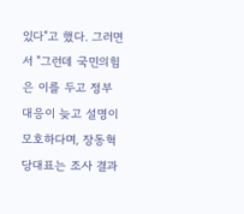있다"고 했다. 그러면서 "그런데 국민의힘은 이를 두고 정부 대응이 늦고 설명이 모호하다며, 장동혁 당대표는 조사 결과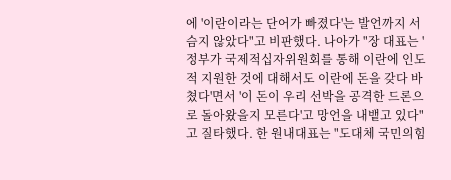에 '이란이라는 단어가 빠졌다'는 발언까지 서슴지 않았다"고 비판했다. 나아가 "장 대표는 '정부가 국제적십자위원회를 통해 이란에 인도적 지원한 것에 대해서도 이란에 돈을 갖다 바쳤다'면서 '이 돈이 우리 선박을 공격한 드론으로 돌아왔을지 모른다'고 망언을 내뱉고 있다"고 질타했다. 한 원내대표는 "도대체 국민의힘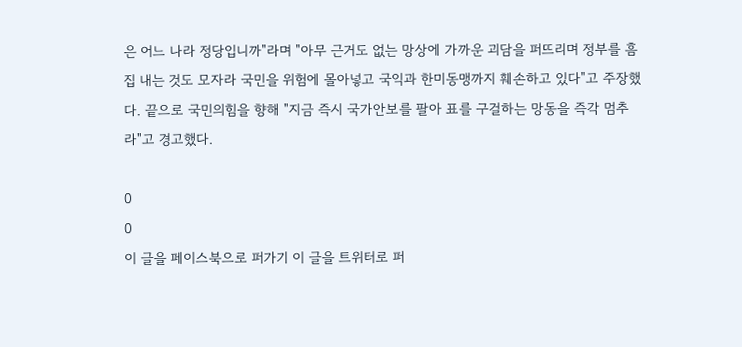은 어느 나라 정당입니까"라며 "아무 근거도 없는 망상에 가까운 괴담을 퍼뜨리며 정부를 흠집 내는 것도 모자라 국민을 위험에 몰아넣고 국익과 한미동맹까지 훼손하고 있다"고 주장했다. 끝으로 국민의힘을 향해 "지금 즉시 국가안보를 팔아 표를 구걸하는 망동을 즉각 멈추라"고 경고했다.

0
0
이 글을 페이스북으로 퍼가기 이 글을 트위터로 퍼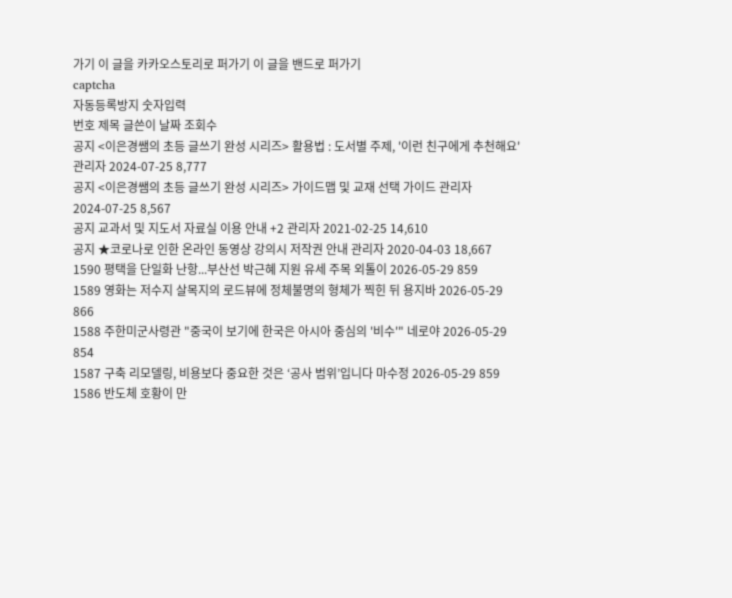가기 이 글을 카카오스토리로 퍼가기 이 글을 밴드로 퍼가기
captcha
자동등록방지 숫자입력
번호 제목 글쓴이 날짜 조회수
공지 <이은경쌤의 초등 글쓰기 완성 시리즈> 활용법 : 도서별 주제, '이런 친구에게 추천해요' 관리자 2024-07-25 8,777
공지 <이은경쌤의 초등 글쓰기 완성 시리즈> 가이드맵 및 교재 선택 가이드 관리자 2024-07-25 8,567
공지 교과서 및 지도서 자료실 이용 안내 +2 관리자 2021-02-25 14,610
공지 ★코로나로 인한 온라인 동영상 강의시 저작권 안내 관리자 2020-04-03 18,667
1590 평택을 단일화 난항...부산선 박근혜 지원 유세 주목 외톨이 2026-05-29 859
1589 영화는 저수지 살목지의 로드뷰에 정체불명의 형체가 찍힌 뒤 용지바 2026-05-29 866
1588 주한미군사령관 "중국이 보기에 한국은 아시아 중심의 '비수'" 네로야 2026-05-29 854
1587 구축 리모델링, 비용보다 중요한 것은 ‘공사 범위’입니다 마수정 2026-05-29 859
1586 반도체 호황이 만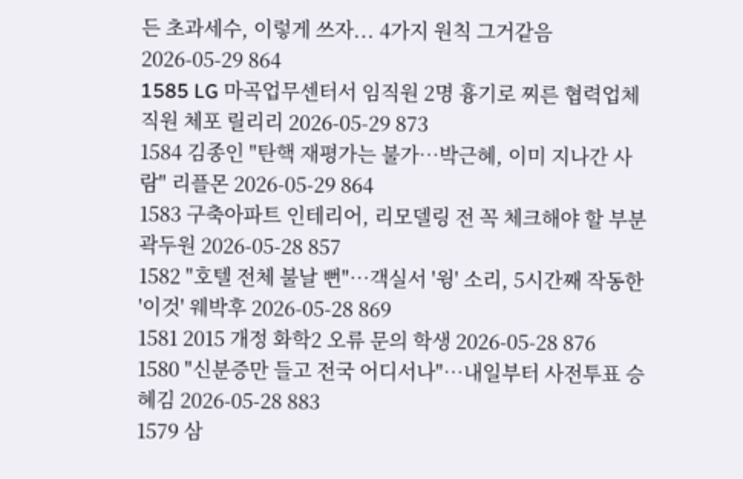든 초과세수, 이렇게 쓰자... 4가지 원칙 그거같음 2026-05-29 864
1585 LG 마곡업무센터서 임직원 2명 흉기로 찌른 협력업체 직원 체포 릴리리 2026-05-29 873
1584 김종인 "탄핵 재평가는 불가…박근혜, 이미 지나간 사람" 리플몬 2026-05-29 864
1583 구축아파트 인테리어, 리모델링 전 꼭 체크해야 할 부분 곽두원 2026-05-28 857
1582 "호텔 전체 불날 뻔"…객실서 '윙' 소리, 5시간째 작동한 '이것' 웨박후 2026-05-28 869
1581 2015 개정 화학2 오류 문의 학생 2026-05-28 876
1580 "신분증만 들고 전국 어디서나"…내일부터 사전투표 승혜김 2026-05-28 883
1579 삼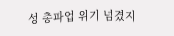성 총파업 위기 넘겼지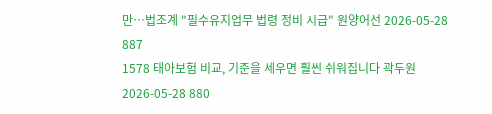만…법조계 "필수유지업무 법령 정비 시급" 원양어선 2026-05-28 887
1578 태아보험 비교, 기준을 세우면 훨씬 쉬워집니다 곽두원 2026-05-28 880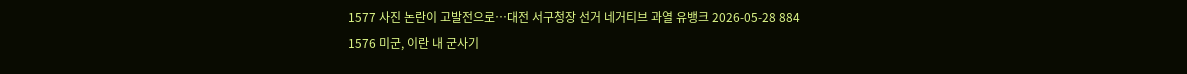1577 사진 논란이 고발전으로…대전 서구청장 선거 네거티브 과열 유뱅크 2026-05-28 884
1576 미군, 이란 내 군사기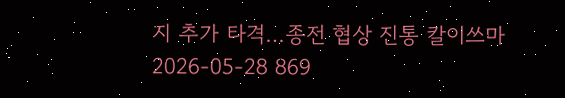지 추가 타격…종전 협상 진통 칼이쓰마 2026-05-28 869